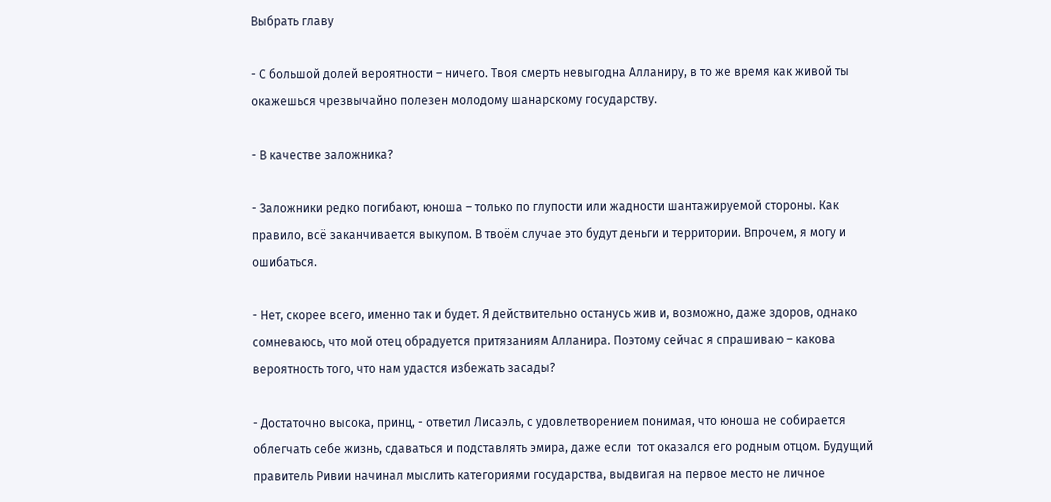Выбрать главу

- С большой долей вероятности – ничего. Твоя смерть невыгодна Алланиру, в то же время как живой ты окажешься чрезвычайно полезен молодому шанарскому государству.

- В качестве заложника?

- Заложники редко погибают, юноша – только по глупости или жадности шантажируемой стороны. Как правило, всё заканчивается выкупом. В твоём случае это будут деньги и территории. Впрочем, я могу и ошибаться.

- Нет, скорее всего, именно так и будет. Я действительно останусь жив и, возможно, даже здоров, однако сомневаюсь, что мой отец обрадуется притязаниям Алланира. Поэтому сейчас я спрашиваю – какова вероятность того, что нам удастся избежать засады?

- Достаточно высока, принц, - ответил Лисаэль, с удовлетворением понимая, что юноша не собирается облегчать себе жизнь, сдаваться и подставлять эмира, даже если  тот оказался его родным отцом. Будущий правитель Ривии начинал мыслить категориями государства, выдвигая на первое место не личное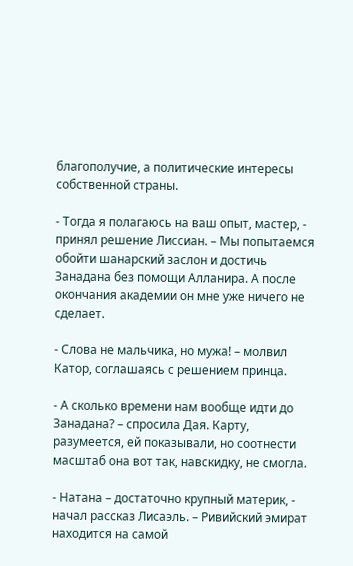благополучие, а политические интересы собственной страны.

- Тогда я полагаюсь на ваш опыт, мастер, - принял решение Лиссиан. – Мы попытаемся обойти шанарский заслон и достичь Занадана без помощи Алланира. А после окончания академии он мне уже ничего не сделает.

- Слова не мальчика, но мужа! – молвил Катор, соглашаясь с решением принца.

- А сколько времени нам вообще идти до Занадана? – спросила Дая. Карту, разумеется, ей показывали, но соотнести масштаб она вот так, навскидку, не смогла.

- Натана – достаточно крупный материк, - начал рассказ Лисаэль. – Ривийский эмират находится на самой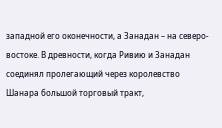западной его оконечности, а Занадан – на северо-востоке. В древности, когда Ривию и Занадан соединял пролегающий через королевство Шанара большой торговый тракт,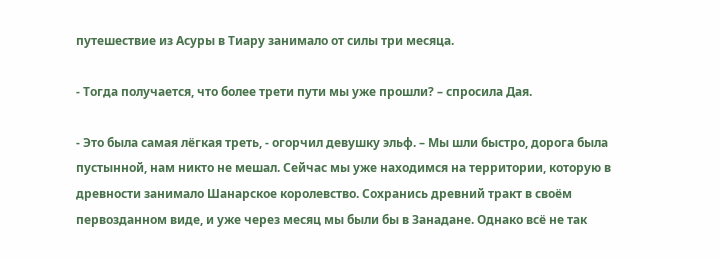путешествие из Асуры в Тиару занимало от силы три месяца.

- Тогда получается, что более трети пути мы уже прошли? – спросила Дая.

- Это была самая лёгкая треть, - огорчил девушку эльф. – Мы шли быстро, дорога была пустынной, нам никто не мешал. Сейчас мы уже находимся на территории, которую в древности занимало Шанарское королевство. Сохранись древний тракт в своём первозданном виде, и уже через месяц мы были бы в Занадане. Однако всё не так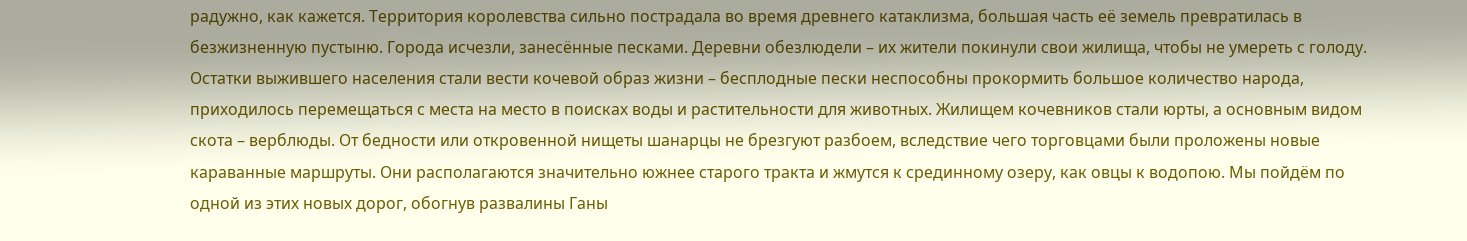радужно, как кажется. Территория королевства сильно пострадала во время древнего катаклизма, большая часть её земель превратилась в безжизненную пустыню. Города исчезли, занесённые песками. Деревни обезлюдели – их жители покинули свои жилища, чтобы не умереть с голоду. Остатки выжившего населения стали вести кочевой образ жизни – бесплодные пески неспособны прокормить большое количество народа, приходилось перемещаться с места на место в поисках воды и растительности для животных. Жилищем кочевников стали юрты, а основным видом скота – верблюды. От бедности или откровенной нищеты шанарцы не брезгуют разбоем, вследствие чего торговцами были проложены новые караванные маршруты. Они располагаются значительно южнее старого тракта и жмутся к срединному озеру, как овцы к водопою. Мы пойдём по одной из этих новых дорог, обогнув развалины Ганы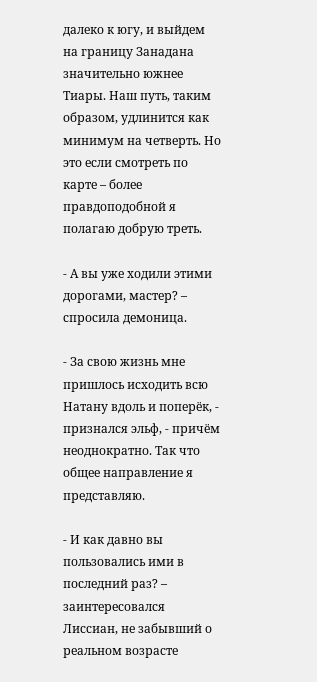далеко к югу, и выйдем на границу Занадана значительно южнее Тиары. Наш путь, таким образом, удлинится как минимум на четверть. Но это если смотреть по карте – более правдоподобной я полагаю добрую треть.

- А вы уже ходили этими дорогами, мастер? – спросила демоница.

- За свою жизнь мне пришлось исходить всю Натану вдоль и поперёк, - признался эльф, - причём неоднократно. Так что общее направление я представляю.

- И как давно вы пользовались ими в последний раз? – заинтересовался Лиссиан, не забывший о реальном возрасте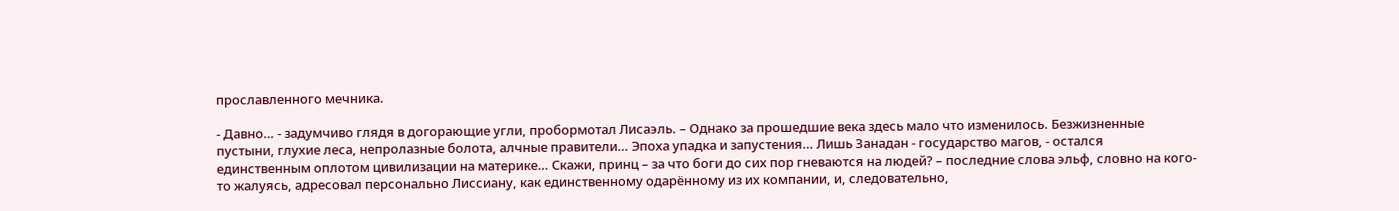прославленного мечника.

- Давно… - задумчиво глядя в догорающие угли, пробормотал Лисаэль. – Однако за прошедшие века здесь мало что изменилось. Безжизненные пустыни, глухие леса, непролазные болота, алчные правители… Эпоха упадка и запустения… Лишь Занадан - государство магов, - остался единственным оплотом цивилизации на материке… Скажи, принц – за что боги до сих пор гневаются на людей? – последние слова эльф, словно на кого-то жалуясь, адресовал персонально Лиссиану, как единственному одарённому из их компании, и, следовательно,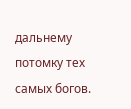дальнему потомку тех самых богов.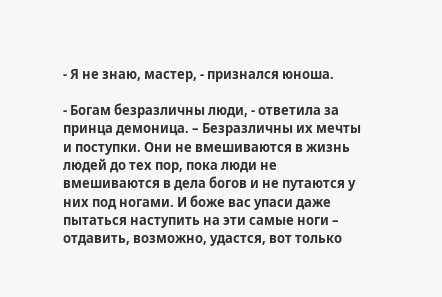- Я не знаю, мастер, - признался юноша.

- Богам безразличны люди, - ответила за принца демоница. – Безразличны их мечты и поступки. Они не вмешиваются в жизнь людей до тех пор, пока люди не вмешиваются в дела богов и не путаются у них под ногами. И боже вас упаси даже пытаться наступить на эти самые ноги – отдавить, возможно, удастся, вот только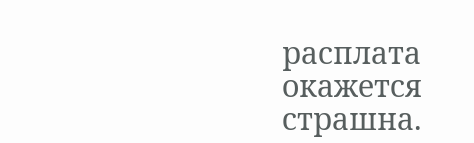расплата окажется страшна.